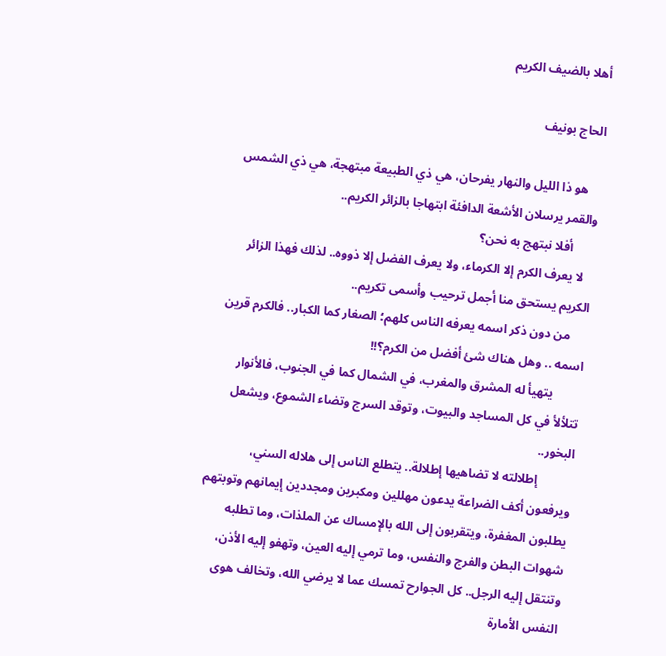أهلا بالضيف الكريم

الحاج بونيف

    هو ذا الليل والنهار يفرحان، هي ذي الطبيعة مبتهجة، هي ذي الشمس والقمر يرسلان الأشعة الدافئة ابتهاجا بالزائر الكريم..
       أفلا نبتهج به نحن؟
   لا يعرف الكرم إلا الكرماء، ولا يعرف الفضل إلا ذووه.. لذلك فهذا الزائر الكريم يستحق منا أجمل ترحيب وأسمى تكريم..
     من دون ذكر اسمه يعرفه الناس كلهم؛ الصغار كما الكبار.. فالكرم قرين اسمه .. وهل هناك شئ أفضل من الكرم؟!!
         يتهيأ له المشرق والمغرب، في الشمال كما في الجنوب، فالأنوار تتلألأ في كل المساجد والبيوت، وتوقد السرج وتضاء الشموع، ويشعل البخور..
           إطلالته لا تضاهيها إطلالة.. يتطلع الناس إلى هلاله السني، ويرفعون أكف الضراعة يدعون مهللين ومكبرين ومجددين إيمانهم وتوبتهم يطلبون المغفرة، ويتقربون إلى الله بالإمساك عن الملذات، وما تطلبه شهوات البطن والفرج والنفس، وما ترمي إليه العين، وتهفو إليه الأذن، وتنتقل إليه الرجل.. كل الجوارح تمسك عما لا يرضي الله، وتخالف هوى النفس الأمارة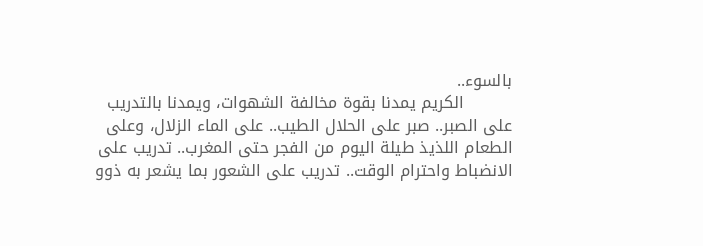بالسوء..
         الكريم يمدنا بقوة مخالفة الشهوات، ويمدنا بالتدريب على الصبر.. صبر على الحلال الطيب.. على الماء الزلال، وعلى الطعام اللذيذ طيلة اليوم من الفجر حتى المغرب.. تدريب على الانضباط واحترام الوقت.. تدريب على الشعور بما يشعر به ذوو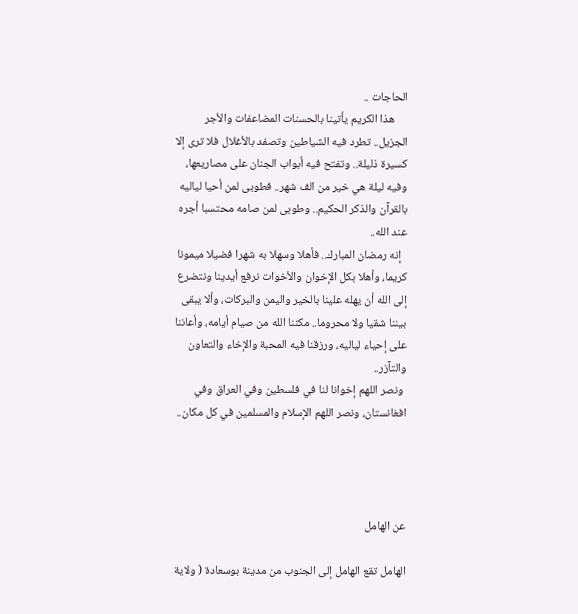الحاجات ..
     هذا الكريم يأتينا بالحسنات المضاعفات والأجر الجزيل.. تطرد فيه الشياطين وتصفد بالأغلال فلا ترى إلا كسيرة ذليلة.. وتفتح فيه أبواب الجنان على مصاريعها، وفيه ليلة هي خير من الف شهر.. فطوبى لمن أحيا لياليه بالقرآن والذكر الحكيم.. وطوبى لمن صامه محتسبا أجره عند الله..
  إنه رمضان المبارك.. فأهلا وسهلا به شهرا فضيلا ميمونا كريما، وأهلا بكل الإخوان والأخوات نرفع أيدينا ونتضرع إلى الله أن يهله علينا بالخير واليمن والبركات، وألا يبقى بيننا شقيا ولا محروما.. مكننا الله من صيام أيامه، وأعاننا على إحياء لياليه، ورزقنا فيه المحبة والإخاء والتعاون والتآزر..
 ونصر اللهم إخوانا لنا في فلسطين وفي العراق وفي افغانستان، ونصر اللهم الإسلام والمسلمين في كل مكان..




عن الهامل

الهامل تقع الهامل إلى الجنوب من مدينة بوسعادة ( ولاية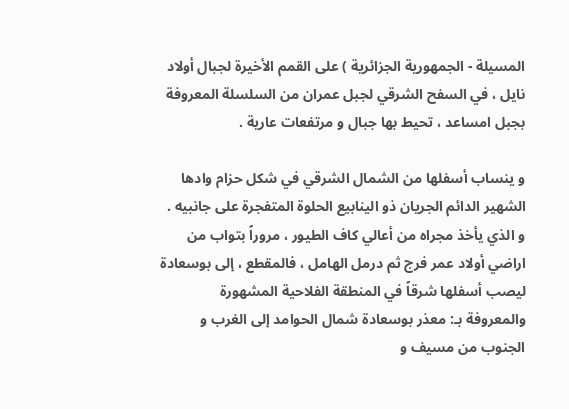المسيلة - الجمهورية الجزائرية ) على القمم الأخيرة لجبال أولاد نايل ، في السفح الشرقي لجبل عمران من السلسلة المعروفة بجبل امساعد ، تحيط بها جبال و مرتفعات عارية .

و ينساب أسفلها من الشمال الشرقي في شكل حزام وادها الشهير الدائم الجريان ذو الينابيع الحلوة المتفجرة على جانبيه . و الذي يأخذ مجراه من أعالي كاف الطيور ، مروراً بتواب من اراضي أولاد عمر فرج ثم درمل الهامل ، فالمقطع ، إلى بوسعادة ليصب أسفلها شرقاً في المنطقة الفلاحية المشهورة والمعروفة بـ: معذر بوسعادة شمال الحوامد إلى الغرب و الجنوب من مسيف و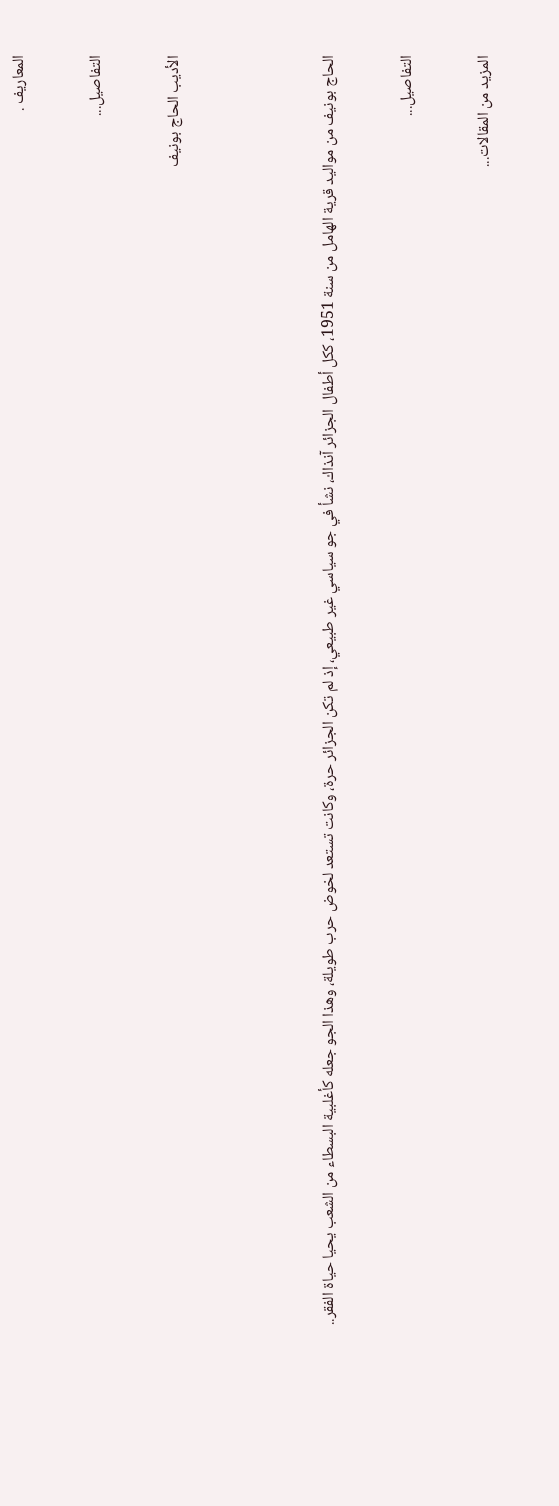المعاريف .

التفاصيل...

الأديب الحاج بونيف



الحاج بونيف من مواليد قرية الهامل من سنة 1951، ككل أطفال الجزائر آنذاك، نشأ في جو سياسي غير طبيعي، إذ لم تكن الجزائر حرة، وكانت تستعد لخوض حرب طويلة، وهذا الجو جعله كأغلبية البسطاء من الشعب يحيا حياة الفقر..

التفاصيل...

المزيد من المقالات...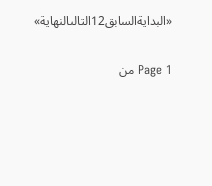«البدايةالسابق12التالىالنهاية»

Page 1 من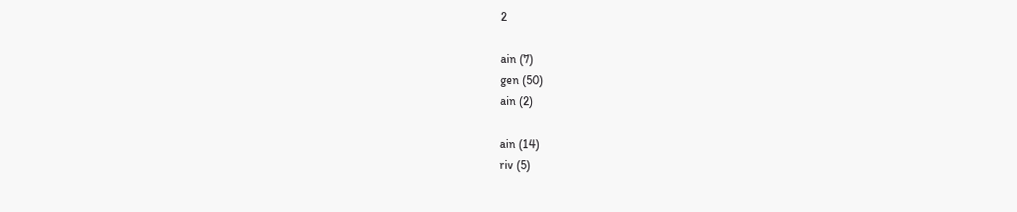2

ain (7)
gen (50)
ain (2)

ain (14)
riv (5)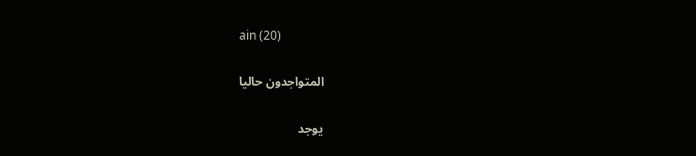ain (20)

المتواجدون حاليا

يوجد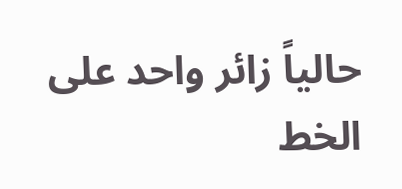حالياً زائر واحد على الخط